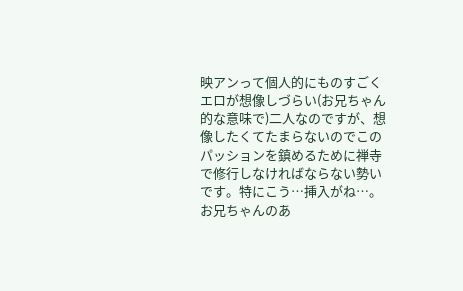映アンって個人的にものすごくエロが想像しづらい(お兄ちゃん的な意味で)二人なのですが、想像したくてたまらないのでこのパッションを鎮めるために禅寺で修行しなければならない勢いです。特にこう…挿入がね…。お兄ちゃんのあ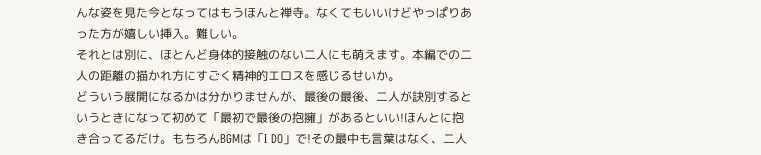んな姿を見た今となってはもうほんと禅寺。なくてもいいけどやっぱりあった方が嬉しい挿入。難しい。
それとは別に、ほとんど身体的接触のない二人にも萌えます。本編での二人の距離の描かれ方にすごく精神的エロスを感じるせいか。
どういう展開になるかは分かりませんが、最後の最後、二人が訣別するというときになって初めて「最初で最後の抱擁」があるといい!ほんとに抱き合ってるだけ。もちろんBGMは「I DO」で!その最中も言葉はなく、二人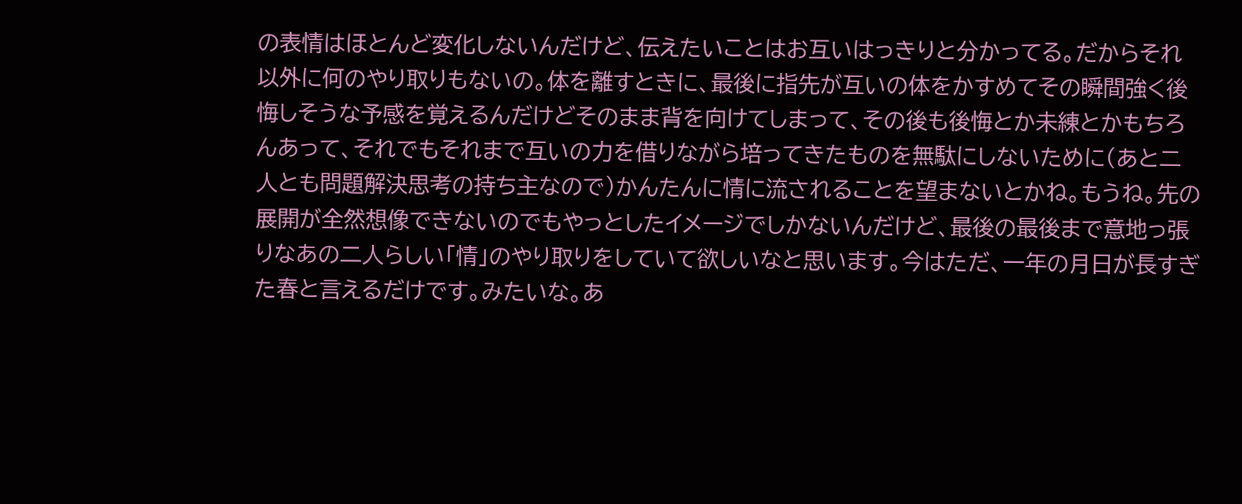の表情はほとんど変化しないんだけど、伝えたいことはお互いはっきりと分かってる。だからそれ以外に何のやり取りもないの。体を離すときに、最後に指先が互いの体をかすめてその瞬間強く後悔しそうな予感を覚えるんだけどそのまま背を向けてしまって、その後も後悔とか未練とかもちろんあって、それでもそれまで互いの力を借りながら培ってきたものを無駄にしないために(あと二人とも問題解決思考の持ち主なので)かんたんに情に流されることを望まないとかね。もうね。先の展開が全然想像できないのでもやっとしたイメージでしかないんだけど、最後の最後まで意地っ張りなあの二人らしい「情」のやり取りをしていて欲しいなと思います。今はただ、一年の月日が長すぎた春と言えるだけです。みたいな。あ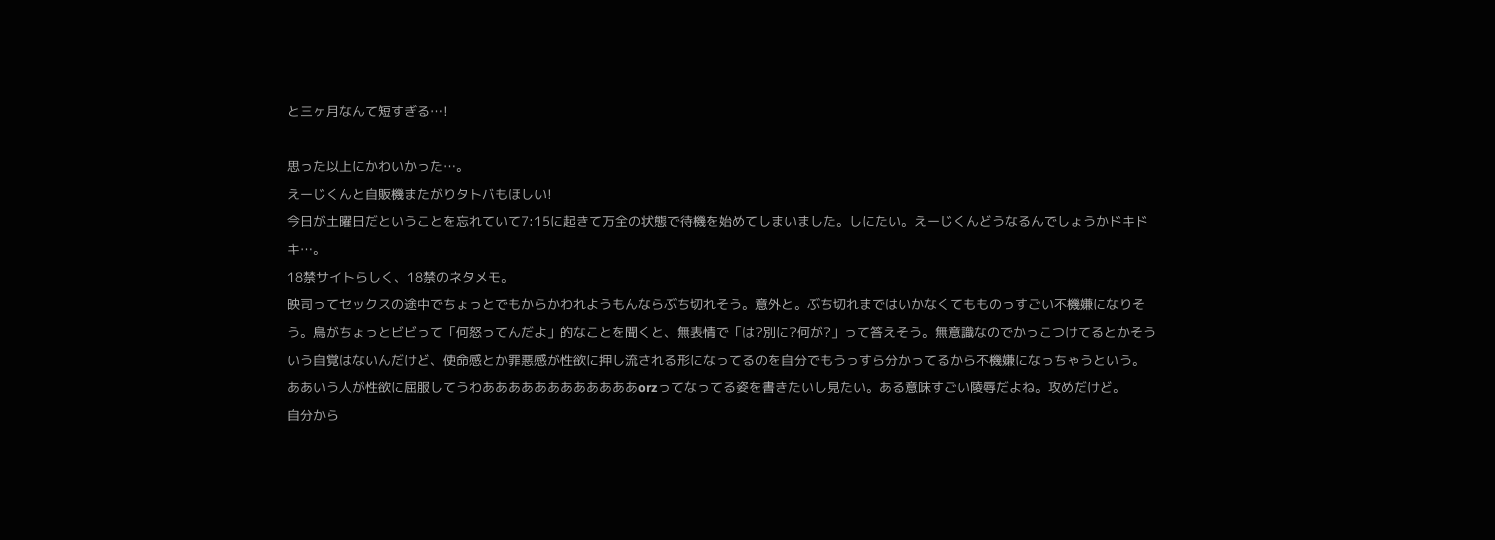と三ヶ月なんて短すぎる…!

思った以上にかわいかった…。
えーじくんと自販機またがりタトバもほしい!
今日が土曜日だということを忘れていて7:15に起きて万全の状態で待機を始めてしまいました。しにたい。えーじくんどうなるんでしょうかドキドキ…。
18禁サイトらしく、18禁のネタメモ。
映司ってセックスの途中でちょっとでもからかわれようもんならぶち切れそう。意外と。ぶち切れまではいかなくてもものっすごい不機嫌になりそう。鳥がちょっとビビって「何怒ってんだよ」的なことを聞くと、無表情で「は?別に?何が?」って答えそう。無意識なのでかっこつけてるとかそういう自覚はないんだけど、使命感とか罪悪感が性欲に押し流される形になってるのを自分でもうっすら分かってるから不機嫌になっちゃうという。
ああいう人が性欲に屈服してうわああああああああああああorzってなってる姿を書きたいし見たい。ある意味すごい陵辱だよね。攻めだけど。
自分から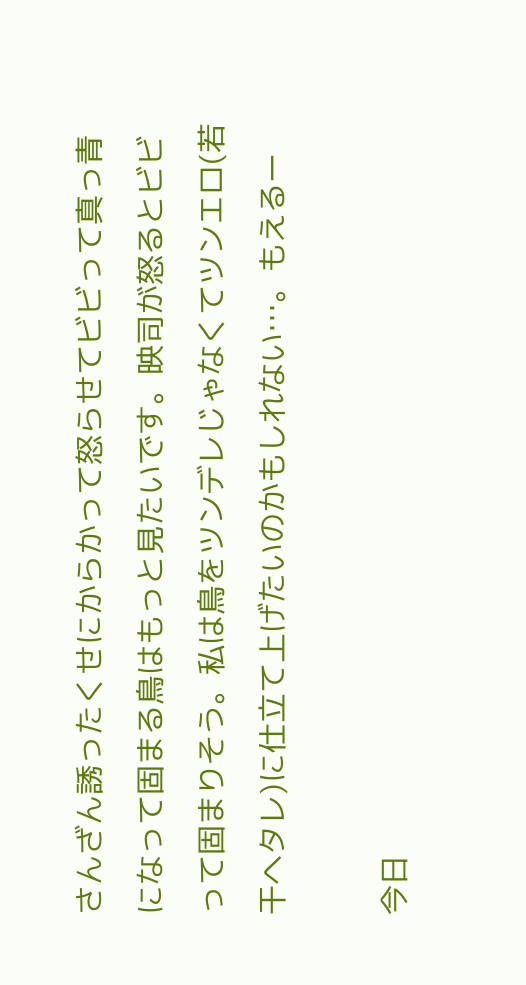さんざん誘ったくせにからかって怒らせてビビって真っ青になって固まる鳥はもっと見たいです。映司が怒るとビビって固まりそう。私は鳥をツンデレじゃなくてツンエロ(若干ヘタレ)に仕立て上げたいのかもしれない…。もえるー

今日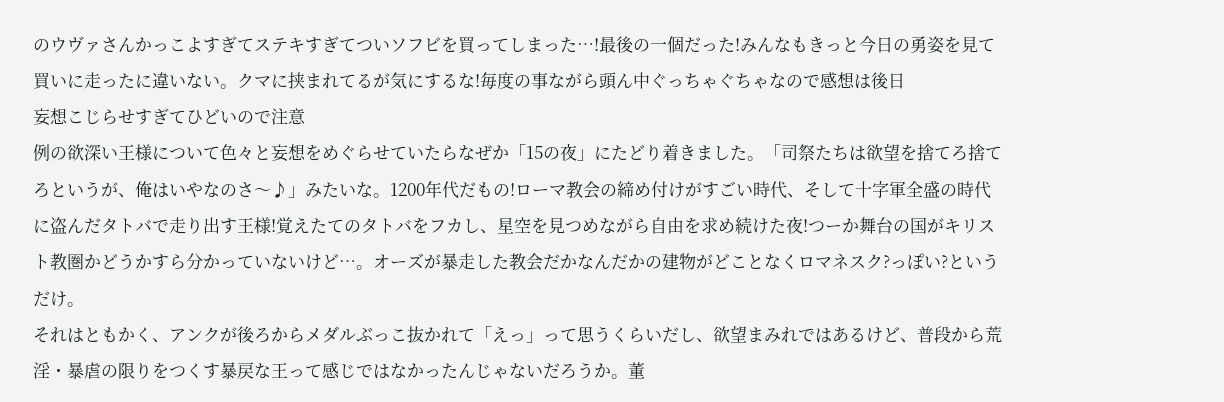のウヴァさんかっこよすぎてステキすぎてついソフビを買ってしまった…!最後の一個だった!みんなもきっと今日の勇姿を見て買いに走ったに違いない。クマに挟まれてるが気にするな!毎度の事ながら頭ん中ぐっちゃぐちゃなので感想は後日
妄想こじらせすぎてひどいので注意
例の欲深い王様について色々と妄想をめぐらせていたらなぜか「15の夜」にたどり着きました。「司祭たちは欲望を捨てろ捨てろというが、俺はいやなのさ〜♪」みたいな。1200年代だもの!ローマ教会の締め付けがすごい時代、そして十字軍全盛の時代に盗んだタトバで走り出す王様!覚えたてのタトバをフカし、星空を見つめながら自由を求め続けた夜!つーか舞台の国がキリスト教圏かどうかすら分かっていないけど…。オーズが暴走した教会だかなんだかの建物がどことなくロマネスク?っぽい?というだけ。
それはともかく、アンクが後ろからメダルぶっこ抜かれて「えっ」って思うくらいだし、欲望まみれではあるけど、普段から荒淫・暴虐の限りをつくす暴戻な王って感じではなかったんじゃないだろうか。董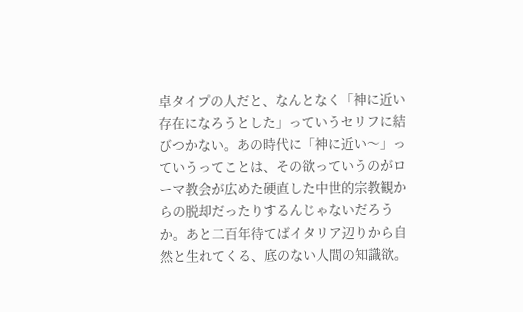卓タイプの人だと、なんとなく「神に近い存在になろうとした」っていうセリフに結びつかない。あの時代に「神に近い〜」っていうってことは、その欲っていうのがローマ教会が広めた硬直した中世的宗教観からの脱却だったりするんじゃないだろうか。あと二百年待てばイタリア辺りから自然と生れてくる、底のない人間の知識欲。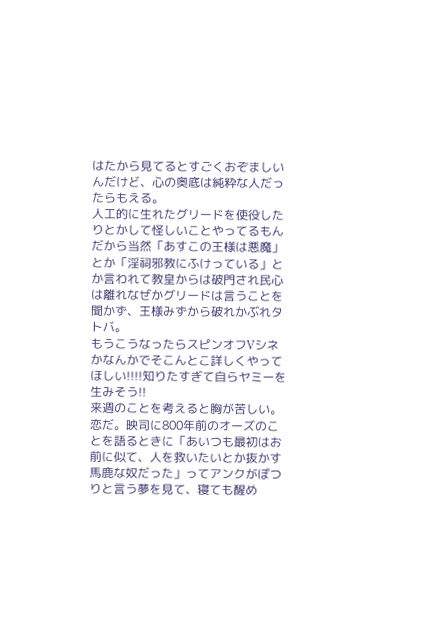はたから見てるとすごくおぞましいんだけど、心の奥底は純粋な人だったらもえる。
人工的に生れたグリードを使役したりとかして怪しいことやってるもんだから当然「あすこの王様は悪魔」とか「淫祠邪教にふけっている」とか言われて教皇からは破門され民心は離れなぜかグリードは言うことを聞かず、王様みずから破れかぶれタトバ。
もうこうなったらスピンオフVシネかなんかでそこんとこ詳しくやってほしい!!!!知りたすぎて自らヤミーを生みそう!!
来週のことを考えると胸が苦しい。恋だ。映司に800年前のオーズのことを語るときに「あいつも最初はお前に似て、人を救いたいとか抜かす馬鹿な奴だった」ってアンクがぽつりと言う夢を見て、寝ても醒め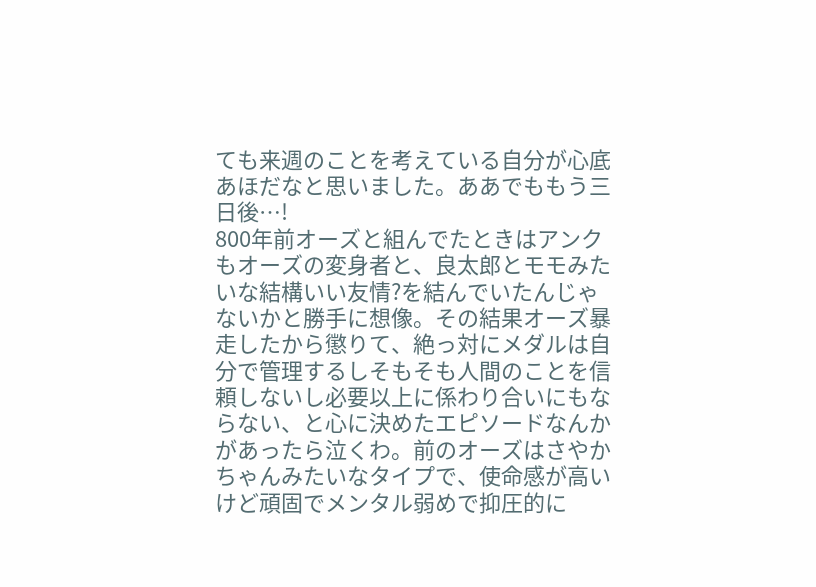ても来週のことを考えている自分が心底あほだなと思いました。ああでももう三日後…!
800年前オーズと組んでたときはアンクもオーズの変身者と、良太郎とモモみたいな結構いい友情?を結んでいたんじゃないかと勝手に想像。その結果オーズ暴走したから懲りて、絶っ対にメダルは自分で管理するしそもそも人間のことを信頼しないし必要以上に係わり合いにもならない、と心に決めたエピソードなんかがあったら泣くわ。前のオーズはさやかちゃんみたいなタイプで、使命感が高いけど頑固でメンタル弱めで抑圧的に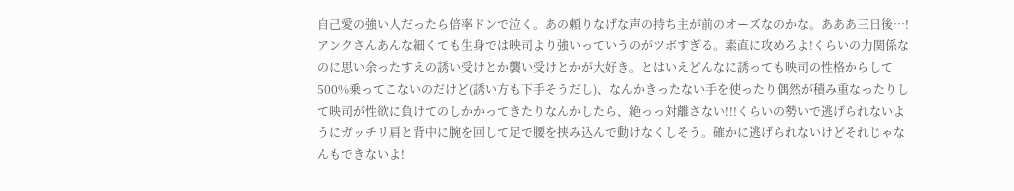自己愛の強い人だったら倍率ドンで泣く。あの頼りなげな声の持ち主が前のオーズなのかな。あああ三日後…!
アンクさんあんな細くても生身では映司より強いっていうのがツボすぎる。素直に攻めろよ!くらいの力関係なのに思い余ったすえの誘い受けとか襲い受けとかが大好き。とはいえどんなに誘っても映司の性格からして500%乗ってこないのだけど(誘い方も下手そうだし)、なんかきったない手を使ったり偶然が積み重なったりして映司が性欲に負けてのしかかってきたりなんかしたら、絶っっ対離さない!!!くらいの勢いで逃げられないようにガッチリ肩と背中に腕を回して足で腰を挟み込んで動けなくしそう。確かに逃げられないけどそれじゃなんもできないよ!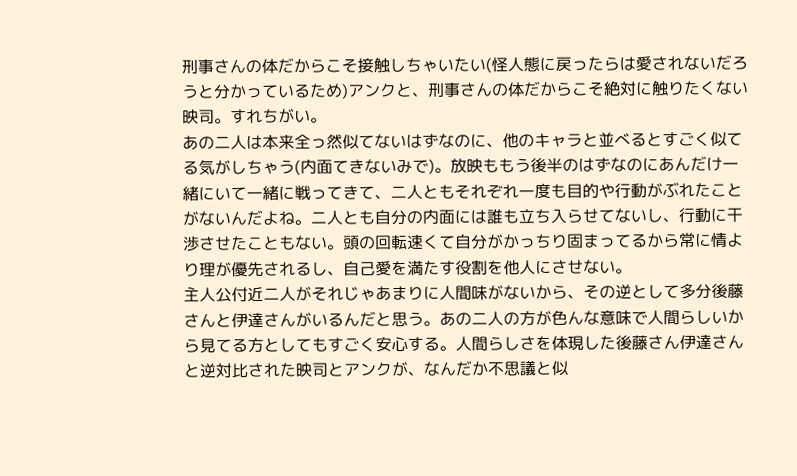刑事さんの体だからこそ接触しちゃいたい(怪人態に戻ったらは愛されないだろうと分かっているため)アンクと、刑事さんの体だからこそ絶対に触りたくない映司。すれちがい。
あの二人は本来全っ然似てないはずなのに、他のキャラと並べるとすごく似てる気がしちゃう(内面てきないみで)。放映ももう後半のはずなのにあんだけ一緒にいて一緒に戦ってきて、二人ともそれぞれ一度も目的や行動がぶれたことがないんだよね。二人とも自分の内面には誰も立ち入らせてないし、行動に干渉させたこともない。頭の回転速くて自分がかっちり固まってるから常に情より理が優先されるし、自己愛を満たす役割を他人にさせない。
主人公付近二人がそれじゃあまりに人間味がないから、その逆として多分後藤さんと伊達さんがいるんだと思う。あの二人の方が色んな意味で人間らしいから見てる方としてもすごく安心する。人間らしさを体現した後藤さん伊達さんと逆対比された映司とアンクが、なんだか不思議と似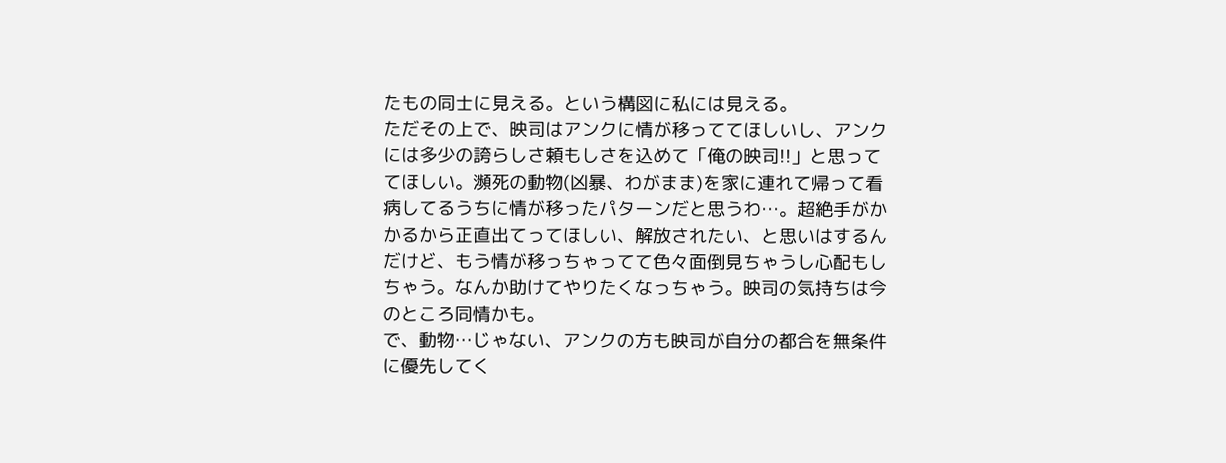たもの同士に見える。という構図に私には見える。
ただその上で、映司はアンクに情が移っててほしいし、アンクには多少の誇らしさ頼もしさを込めて「俺の映司!!」と思っててほしい。瀕死の動物(凶暴、わがまま)を家に連れて帰って看病してるうちに情が移ったパターンだと思うわ…。超絶手がかかるから正直出てってほしい、解放されたい、と思いはするんだけど、もう情が移っちゃってて色々面倒見ちゃうし心配もしちゃう。なんか助けてやりたくなっちゃう。映司の気持ちは今のところ同情かも。
で、動物…じゃない、アンクの方も映司が自分の都合を無条件に優先してく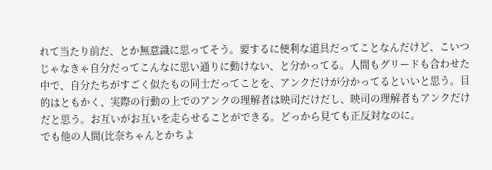れて当たり前だ、とか無意識に思ってそう。要するに便利な道具だってことなんだけど、こいつじゃなきゃ自分だってこんなに思い通りに動けない、と分かってる。人間もグリードも合わせた中で、自分たちがすごく似たもの同士だってことを、アンクだけが分かってるといいと思う。目的はともかく、実際の行動の上でのアンクの理解者は映司だけだし、映司の理解者もアンクだけだと思う。お互いがお互いを走らせることができる。どっから見ても正反対なのに。
でも他の人間(比奈ちゃんとかちよ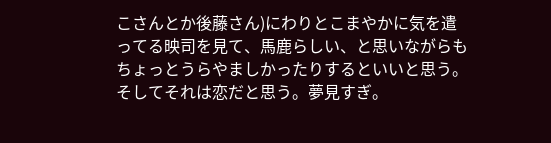こさんとか後藤さん)にわりとこまやかに気を遣ってる映司を見て、馬鹿らしい、と思いながらもちょっとうらやましかったりするといいと思う。そしてそれは恋だと思う。夢見すぎ。